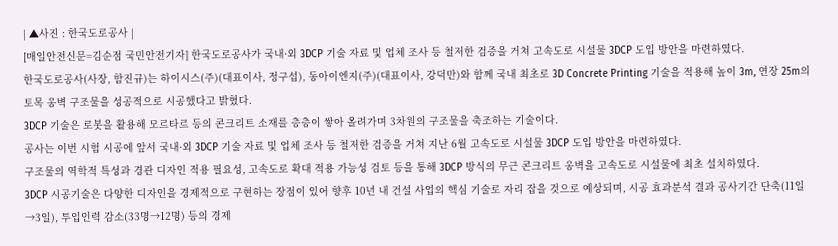| ▲사진 : 한국도로공사 |
[매일안전신문=김순점 국민안전기자] 한국도로공사가 국내·외 3DCP 기술 자료 및 업체 조사 등 철저한 검증을 거쳐 고속도로 시설물 3DCP 도입 방안을 마련하였다.
한국도로공사(사장, 함진규)는 하이시스(주)(대표이사, 정구섭), 동아이엔지(주)(대표이사, 강덕만)와 함께 국내 최초로 3D Concrete Printing 기술을 적용해 높이 3m, 연장 25m의 토목 옹벽 구조물을 성공적으로 시공했다고 밝혔다.
3DCP 기술은 로봇을 활용해 모르타르 등의 콘크리트 소재를 층층이 쌓아 올려가며 3차원의 구조물을 축조하는 기술이다.
공사는 이번 시험 시공에 앞서 국내·외 3DCP 기술 자료 및 업체 조사 등 철저한 검증을 거쳐 지난 6월 고속도로 시설물 3DCP 도입 방안을 마련하였다.
구조물의 역학적 특성과 경관 디자인 적용 필요성, 고속도로 확대 적용 가능성 검토 등을 통해 3DCP 방식의 무근 콘크리트 옹벽을 고속도로 시설물에 최초 설치하였다.
3DCP 시공기술은 다양한 디자인을 경제적으로 구현하는 장점이 있어 향후 10년 내 건설 사업의 핵심 기술로 자리 잡을 것으로 예상되며, 시공 효과분석 결과 공사기간 단축(11일→3일), 투입인력 감소(33명→12명) 등의 경제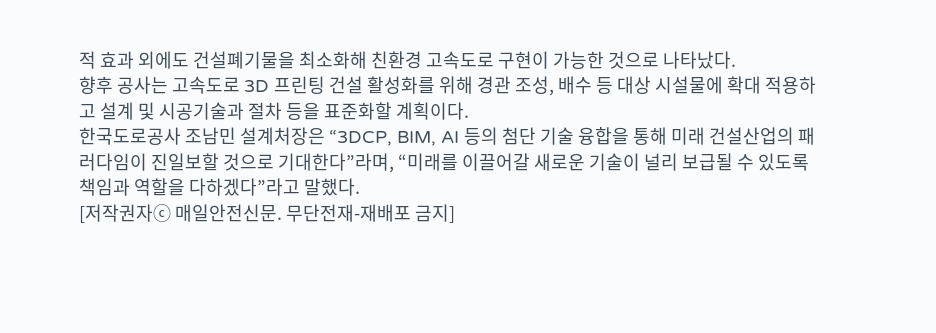적 효과 외에도 건설폐기물을 최소화해 친환경 고속도로 구현이 가능한 것으로 나타났다.
향후 공사는 고속도로 3D 프린팅 건설 활성화를 위해 경관 조성, 배수 등 대상 시설물에 확대 적용하고 설계 및 시공기술과 절차 등을 표준화할 계획이다.
한국도로공사 조남민 설계처장은 “3DCP, BIM, AI 등의 첨단 기술 융합을 통해 미래 건설산업의 패러다임이 진일보할 것으로 기대한다”라며, “미래를 이끌어갈 새로운 기술이 널리 보급될 수 있도록 책임과 역할을 다하겠다”라고 말했다.
[저작권자ⓒ 매일안전신문. 무단전재-재배포 금지]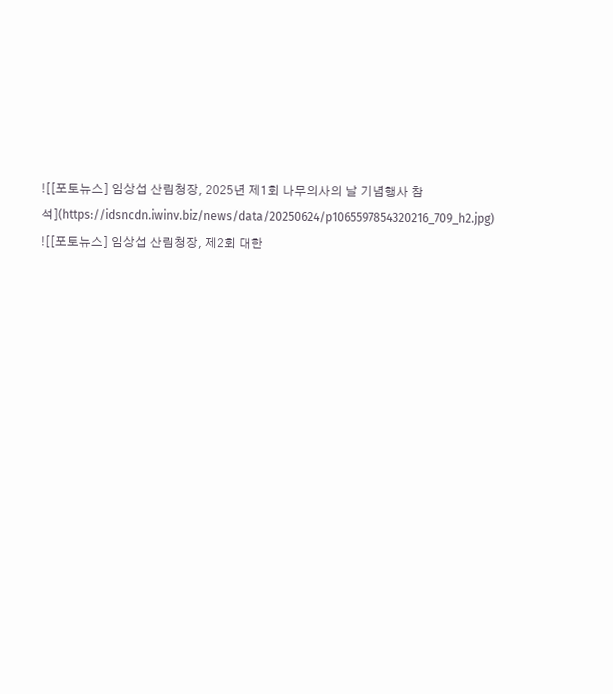![[포토뉴스] 임상섭 산림청장, 2025년 제1회 나무의사의 날 기념행사 참석](https://idsncdn.iwinv.biz/news/data/20250624/p1065597854320216_709_h2.jpg)
![[포토뉴스] 임상섭 산림청장, 제2회 대한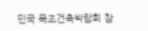민국 목조건축박람회 참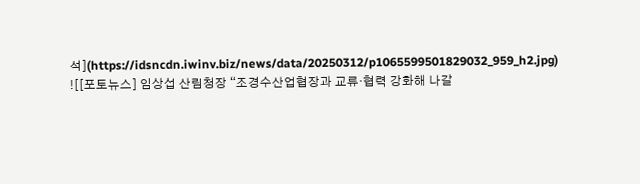석](https://idsncdn.iwinv.biz/news/data/20250312/p1065599501829032_959_h2.jpg)
![[포토뉴스] 임상섭 산림청장 “조경수산업협장과 교류·협력 강화해 나갈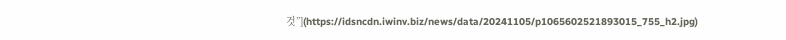것”](https://idsncdn.iwinv.biz/news/data/20241105/p1065602521893015_755_h2.jpg)